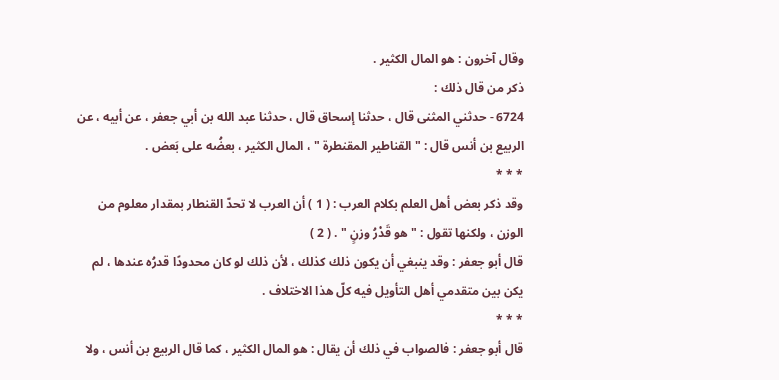وقال آخرون : هو المال الكثير .
ذكر من قال ذلك :
6724 - حدثني المثنى قال ، حدثنا إسحاق قال ، حدثنا عبد الله بن أبي جعفر ، عن أبيه ، عن الربيع بن أنس قال : " القناطير المقنطرة " ، المال الكثير ، بعضُه على بَعض .
* * *
وقد ذكر بعض أهل العلم بكلام العرب : ( 1 ) أن العرب لا تحدّ القنطار بمقدار معلوم من الوزن ، ولكنها تقول : " هو قَدْرُ وزنٍ " . ( 2 )
قال أبو جعفر : وقد ينبغي أن يكون ذلك كذلك ، لأن ذلك لو كان محدودًا قدرُه عندها ، لم يكن بين متقدمي أهل التأويل فيه كلّ هذا الاختلاف .
* * *
قال أبو جعفر : فالصواب في ذلك أن يقال : هو المال الكثير ، كما قال الربيع بن أنس ، ولا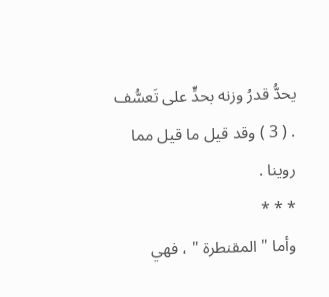يحدُّ قدرُ وزنه بحدٍّ على تَعسُّف . ( 3 ) وقد قيل ما قيل مما روينا .
* * *
وأما " المقنطرة " ، فهي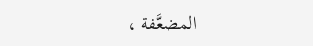المضعَّفة ،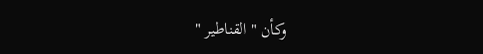وكأن " القناطير "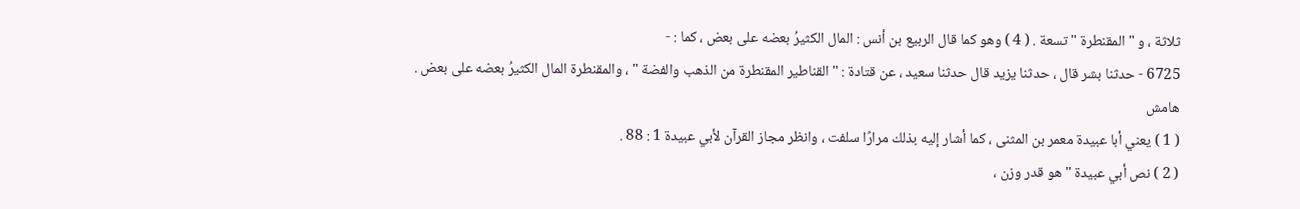ثلاثة ، و " المقنطرة " تسعة . ( 4 ) وهو كما قال الربيع بن أنس : المال الكثيرُ بعضه على بعض ، كما : -
6725 - حدثنا بشر قال ، حدثنا يزيد قال حدثنا سعيد ، عن قتادة : " القناطير المقنطرة من الذهب والفضة " ، والمقنطرة المال الكثيرُ بعضه على بعض .
هامش
( 1 ) يعني أبا عبيدة معمر بن المثنى ، كما أشار إليه بذلك مرارًا سلفت ، وانظر مجاز القرآن لأبي عبيدة 1 : 88 .
( 2 ) نص أبي عبيدة " هو قدر وزن ،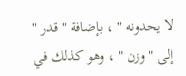لا يحدونه " ، بإضافة " قدر " إلى " وزن " ، وهو كذلك في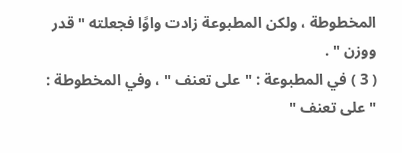المخطوطة ، ولكن المطبوعة زادت واوًا فجعلته " قدر ووزن " .
( 3 ) في المطبوعة : " على تعنف " ، وفي المخطوطة : " على تعنف "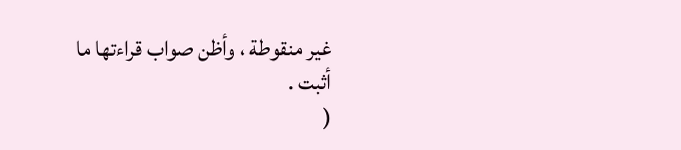غير منقوطة ، وأظن صواب قراءتها ما أثبت .
(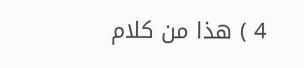4 ) هذا من كلام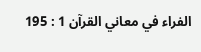الفراء في معاني القرآن 1 : 195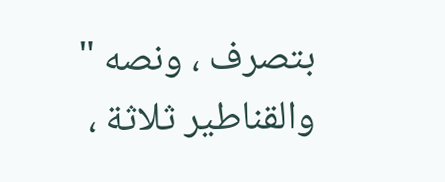بتصرف ، ونصه " والقناطير ثلاثة ،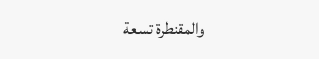والمقنطرة تسعة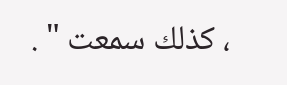، كذلك سمعت " .